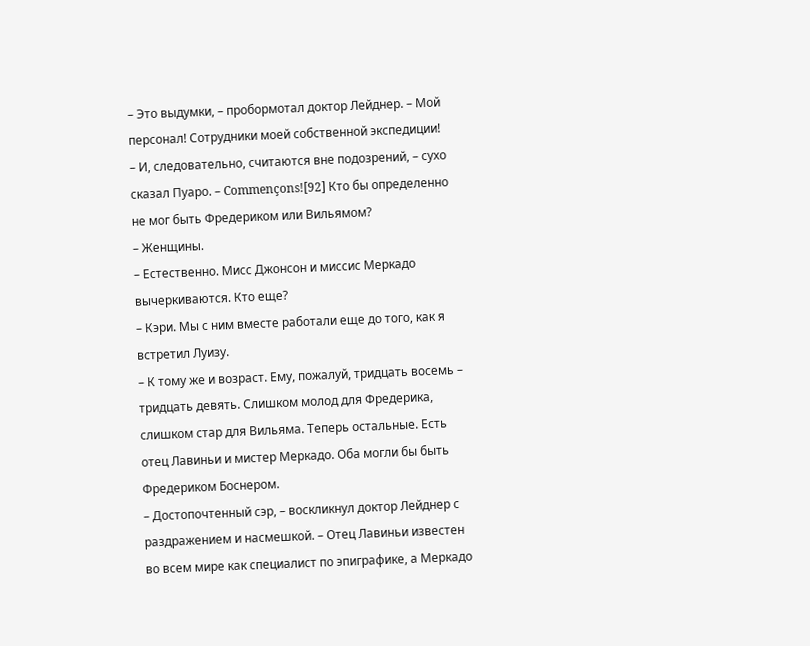– Это выдумки, – пробормотал доктор Лейднер. – Мой персонал! Сотрудники моей собственной экспедиции!
– И, следовательно, считаются вне подозрений, – сухо сказал Пуаро. – Commençons![92] Кто бы определенно не мог быть Фредериком или Вильямом?
– Женщины.
– Естественно. Мисс Джонсон и миссис Меркадо вычеркиваются. Кто еще?
– Кэри. Мы с ним вместе работали еще до того, как я встретил Луизу.
– К тому же и возраст. Ему, пожалуй, тридцать восемь – тридцать девять. Слишком молод для Фредерика, слишком стар для Вильяма. Теперь остальные. Есть отец Лавиньи и мистер Меркадо. Оба могли бы быть Фредериком Боснером.
– Достопочтенный сэр, – воскликнул доктор Лейднер с раздражением и насмешкой. – Отец Лавиньи известен во всем мире как специалист по эпиграфике, а Меркадо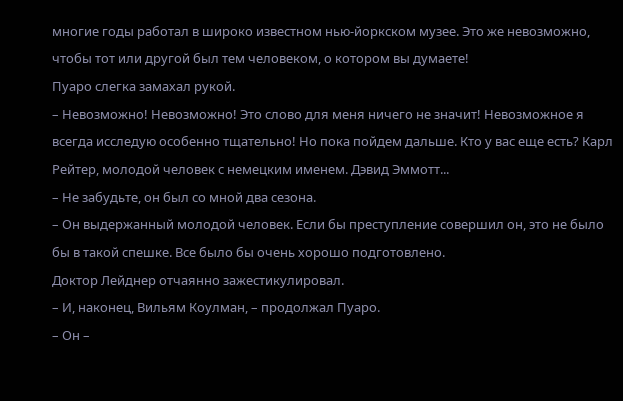многие годы работал в широко известном нью-йоркском музее. Это же невозможно, чтобы тот или другой был тем человеком, о котором вы думаете!
Пуаро слегка замахал рукой.
– Невозможно! Невозможно! Это слово для меня ничего не значит! Невозможное я всегда исследую особенно тщательно! Но пока пойдем дальше. Кто у вас еще есть? Карл Рейтер, молодой человек с немецким именем. Дэвид Эммотт...
– Не забудьте, он был со мной два сезона.
– Он выдержанный молодой человек. Если бы преступление совершил он, это не было бы в такой спешке. Все было бы очень хорошо подготовлено.
Доктор Лейднер отчаянно зажестикулировал.
– И, наконец, Вильям Коулман, – продолжал Пуаро.
– Он –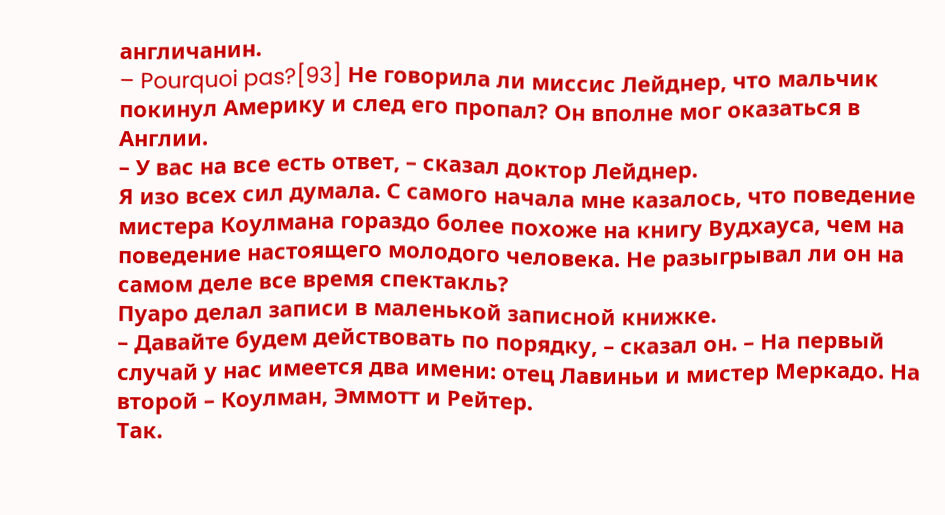англичанин.
– Pourquoi pas?[93] Не говорила ли миссис Лейднер, что мальчик покинул Америку и след его пропал? Он вполне мог оказаться в Англии.
– У вас на все есть ответ, – сказал доктор Лейднер.
Я изо всех сил думала. С самого начала мне казалось, что поведение мистера Коулмана гораздо более похоже на книгу Вудхауса, чем на поведение настоящего молодого человека. Не разыгрывал ли он на самом деле все время спектакль?
Пуаро делал записи в маленькой записной книжке.
– Давайте будем действовать по порядку, – сказал он. – На первый случай у нас имеется два имени: отец Лавиньи и мистер Меркадо. На второй – Коулман, Эммотт и Рейтер.
Так.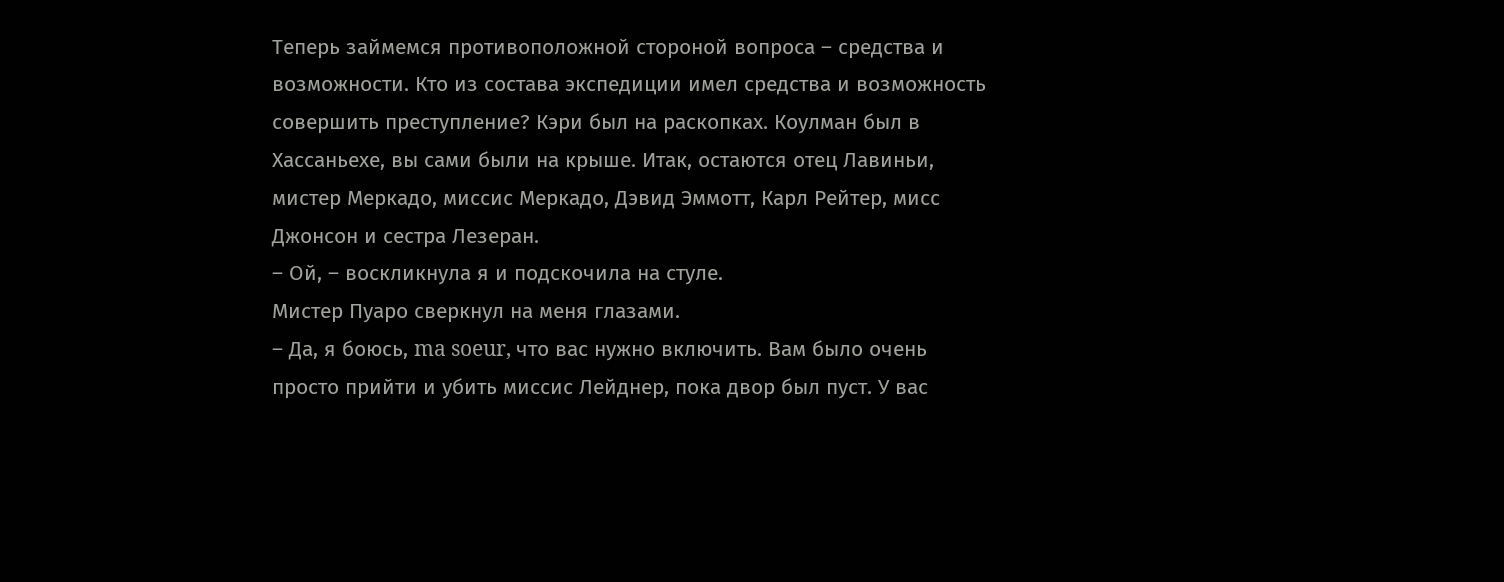Теперь займемся противоположной стороной вопроса – средства и возможности. Кто из состава экспедиции имел средства и возможность совершить преступление? Кэри был на раскопках. Коулман был в Хассаньехе, вы сами были на крыше. Итак, остаются отец Лавиньи, мистер Меркадо, миссис Меркадо, Дэвид Эммотт, Карл Рейтер, мисс Джонсон и сестра Лезеран.
– Ой, – воскликнула я и подскочила на стуле.
Мистер Пуаро сверкнул на меня глазами.
– Да, я боюсь, ma soeur, что вас нужно включить. Вам было очень просто прийти и убить миссис Лейднер, пока двор был пуст. У вас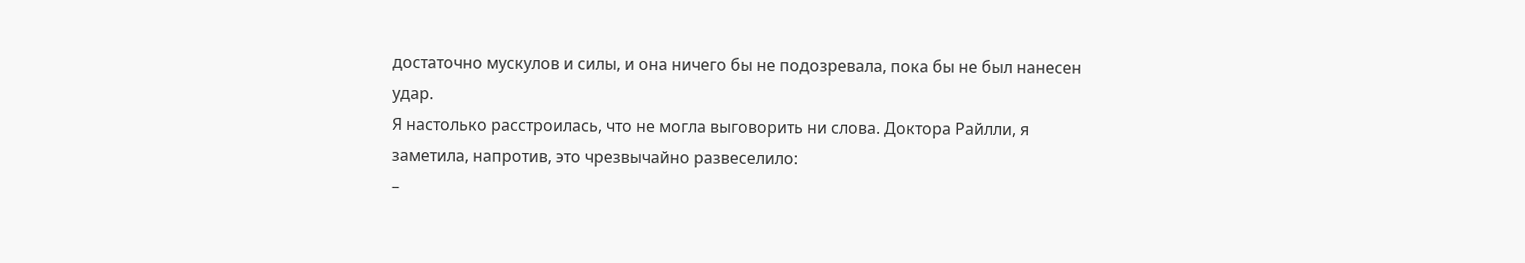достаточно мускулов и силы, и она ничего бы не подозревала, пока бы не был нанесен удар.
Я настолько расстроилась, что не могла выговорить ни слова. Доктора Райлли, я заметила, напротив, это чрезвычайно развеселило:
–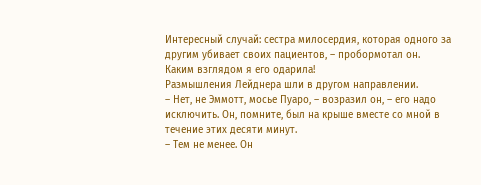Интересный случай: сестра милосердия, которая одного за другим убивает своих пациентов, – пробормотал он.
Каким взглядом я его одарила!
Размышления Лейднера шли в другом направлении.
– Нет, не Эммотт, мосье Пуаро, – возразил он, – его надо исключить. Он, помните, был на крыше вместе со мной в течение этих десяти минут.
– Тем не менее. Он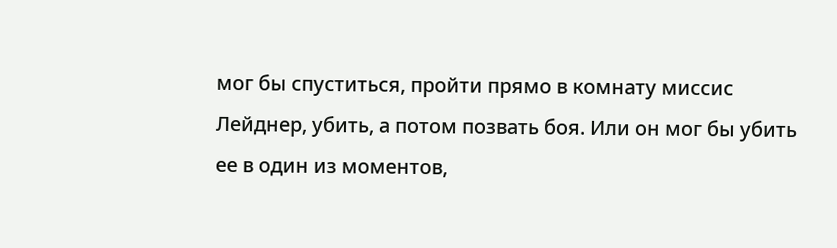мог бы спуститься, пройти прямо в комнату миссис Лейднер, убить, а потом позвать боя. Или он мог бы убить ее в один из моментов,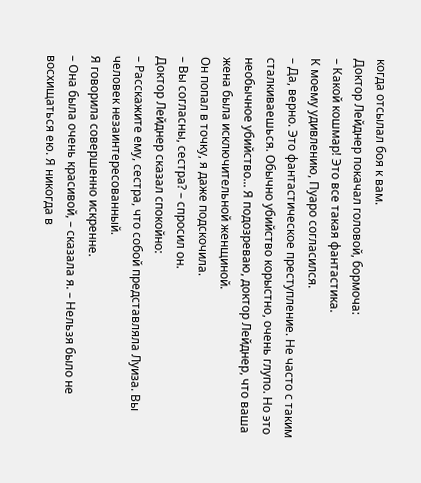когда отсылал боя к вам.
Доктор Лейднер покачал головой, бормоча:
– Какой кошмар! Это все такая фантастика.
К моему удивлению, Пуаро согласился.
– Да, верно. Это фантастическое преступление. Не часто с таким сталкиваешься. Обычно убийство корыстно, очень глупо. Но это необычное убийство... Я подозреваю, доктор Лейднер, что ваша жена была исключительной женщиной.
Он попал в точку, я даже подскочила.
– Вы согласны, сестра? – спросил он.
Доктор Лейднер сказал спокойно:
– Расскажите ему, сестра, что собой представляла Луиза. Вы человек незаинтересованный.
Я говорила совершенно искренне.
– Она была очень красивой, – сказала я. – Нельзя было не восхищаться ею. Я никогда в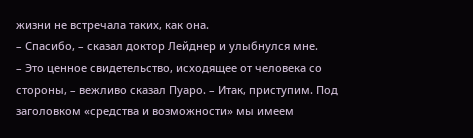жизни не встречала таких, как она.
– Спасибо, – сказал доктор Лейднер и улыбнулся мне.
– Это ценное свидетельство, исходящее от человека со стороны, – вежливо сказал Пуаро. – Итак, приступим. Под заголовком «средства и возможности» мы имеем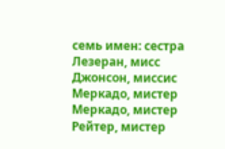семь имен: сестра Лезеран, мисс Джонсон, миссис Меркадо, мистер Меркадо, мистер Рейтер, мистер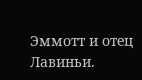Эммотт и отец Лавиньи.